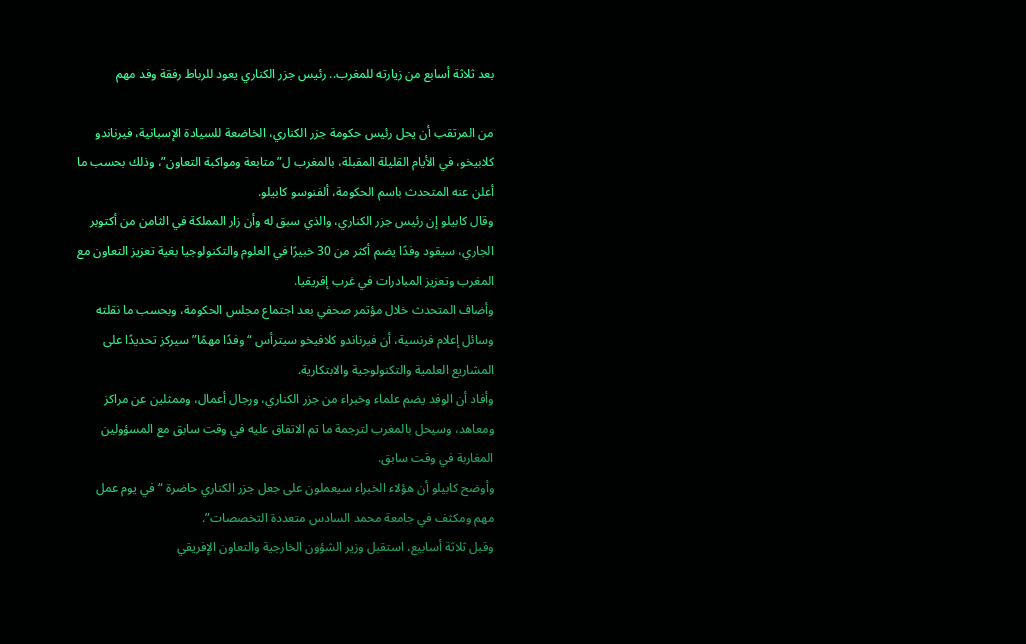بعد ثلاثة أسابع من زيارته للمغرب.. رئيس جزر الكناري يعود للرباط رفقة وفد مهم

من المرتقب أن يحل رئيس حكومة جزر الكناري، الخاضعة للسيادة الإسبانية، فيرناندو كلابيخو، في الأيام القليلة المقبلة، بالمغرب ل”متابعة ومواكبة التعاون”، وذلك بحسب ما أعلن عنه المتحدث باسم الحكومة، ألفنوسو كابيلو.
وقال كابيلو إن رئيس جزر الكناري، والذي سبق له وأن زار المملكة في الثامن من أكتوبر الجاري، سيقود وفدًا يضم أكثر من 30 خبيرًا في العلوم والتكنولوجيا بغية تعزيز التعاون مع المغرب وتعزيز المبادرات في غرب إفريقيا.
وأضاف المتحدث خلال مؤتمر صحفي بعد اجتماع مجلس الحكومة، وبحسب ما نقلته وسائل إعلام فرنسية، أن فيرناندو كلافيخو سيترأس “وفدًا مهمًا” سيركز تحديدًا على المشاريع العلمية والتكنولوجية والابتكارية.
وأفاد أن الوفد يضم علماء وخبراء من جزر الكناري، ورجال أعمال، وممثلين عن مراكز ومعاهد، وسيحل بالمغرب لترجمة ما تم الاتفاق عليه في وقت سابق مع المسؤولين المغاربة في وقت سابق.
وأوضح كابيلو أن هؤلاء الخبراء سيعملون على جعل جزر الكناري حاضرة “في يوم عمل مهم ومكثف في جامعة محمد السادس متعددة التخصصات”.
وقبل ثلاثة أسابيع، استقبل وزير الشؤون الخارجية والتعاون الإفريقي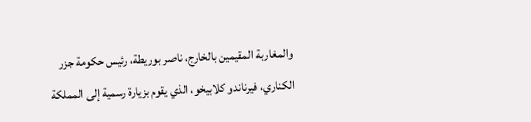والمغاربة المقيمين بالخارج، ناصر بوريطة، رئيس حكومة جزر الكناري، فيرناندو كلابيخو، الذي يقوم بزيارة رسمية إلى المملكة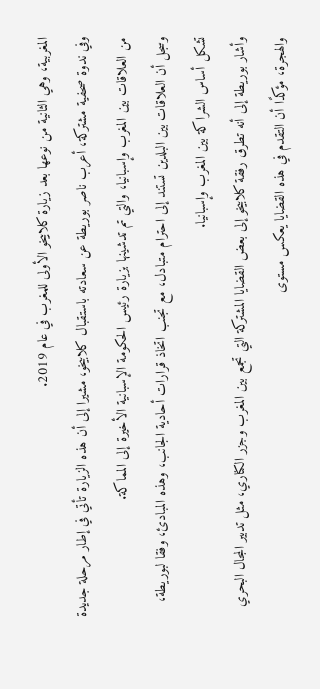المغربية، وهي الثانية من نوعها بعد زيارة كلابيخو الأولى للمغرب في عام 2019.
وفي ندوة صحفية مشتركة، أعرب ناصر بوريطة عن سعادته باستقبال كلابيخو، مشيرا إلى أن هذه الزيارة تأتي في إطار مرحلة جديدة من العلاقات بين المغرب وإسبانيا، والتي تم تدشينها بزيارة رئيس الحكومة الإسبانية الأخيرة إلى المماكة.
وسجل أن العلاقات بين البلدين تستند إلى احترام متبادل، مع تجنب اتخاذ قرارات أحادية الجانب، وهذه المبادئ، وفقا لبوريطة، تشكل أساس الشراكة بين المغرب وإسبانيا.
وأشار بوريطة إلى أنه تطرق رفقة كلابيخو إلى بعض القضايا المشتركة التي تجمع بين المغرب وجزر الكناري، مثل تدبير المجال البحري والهجرة، مؤكدًا أن التقدم في هذه القضايا يعكس مستوى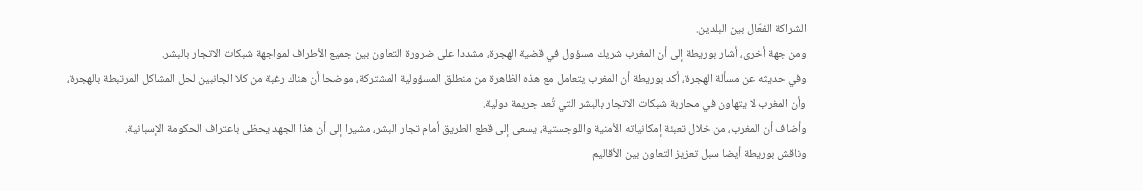الشراكة الفعّال بين البلدين.
ومن جهة أخرى، أشار بوريطة إلى أن المغرب شريك مسؤول في قضية الهجرة، مشددا على ضرورة التعاون بين جميع الأطراف لمواجهة شبكات الاتجار بالبشر.
وفي حديثه عن مسألة الهجرة، أكد بوريطة أن المغرب يتعامل مع هذه الظاهرة من منطلق المسؤولية المشتركة، موضحا أن هناك رغبة من كلا الجانبين لحل المشاكل المرتبطة بالهجرة، وأن المغرب لا يتهاون في محاربة شبكات الاتجار بالبشر التي تُعد جريمة دولية.
وأضاف أن المغرب، من خلال تعبئة إمكانياته الأمنية واللوجستية، يسعى إلى قطع الطريق أمام تجار البشر، مشيرا إلى أن هذا الجهد يحظى باعتراف الحكومة الإسبانية.
وناقش بوريطة أيضا سبل تعزيز التعاون بين الأقاليم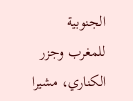الجنوبية للمغرب وجزر الكناري، مشيرا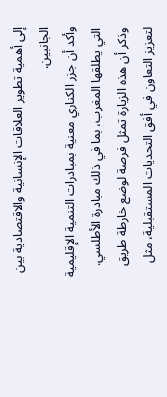إلى أهمية تطوير العلاقات الإنسانية والاقتصادية بين الجانبين.
وأكد أن جزر الكناري معنية بمبادرات التنمية الإقليمية التي يطلقها المغرب، بما في ذلك مبادرة الأطلسي. وذكر أن هذه الزيارة تمثل فرصة لوضع خارطة طريق لتعزيز التعاون في أفق التحديات المستقبلية، مثل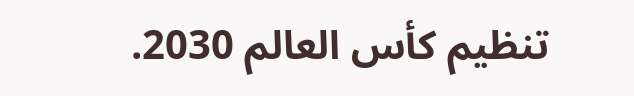تنظيم كأس العالم 2030.